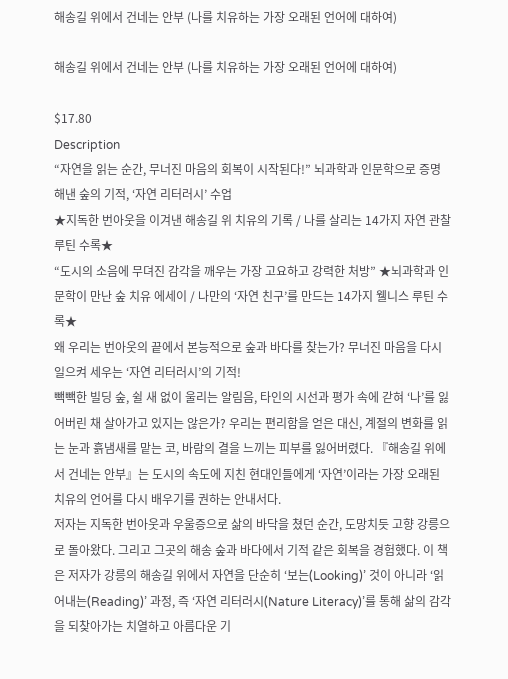해송길 위에서 건네는 안부 (나를 치유하는 가장 오래된 언어에 대하여)

해송길 위에서 건네는 안부 (나를 치유하는 가장 오래된 언어에 대하여)

$17.80
Description
“자연을 읽는 순간, 무너진 마음의 회복이 시작된다!” 뇌과학과 인문학으로 증명해낸 숲의 기적, ‘자연 리터러시’ 수업
★지독한 번아웃을 이겨낸 해송길 위 치유의 기록 / 나를 살리는 14가지 자연 관찰 루틴 수록★
“도시의 소음에 무뎌진 감각을 깨우는 가장 고요하고 강력한 처방” ★뇌과학과 인문학이 만난 숲 치유 에세이 / 나만의 ‘자연 친구’를 만드는 14가지 웰니스 루틴 수록★
왜 우리는 번아웃의 끝에서 본능적으로 숲과 바다를 찾는가? 무너진 마음을 다시 일으켜 세우는 ‘자연 리터러시’의 기적!
빽빽한 빌딩 숲, 쉴 새 없이 울리는 알림음, 타인의 시선과 평가 속에 갇혀 ‘나’를 잃어버린 채 살아가고 있지는 않은가? 우리는 편리함을 얻은 대신, 계절의 변화를 읽는 눈과 흙냄새를 맡는 코, 바람의 결을 느끼는 피부를 잃어버렸다. 『해송길 위에서 건네는 안부』는 도시의 속도에 지친 현대인들에게 ‘자연’이라는 가장 오래된 치유의 언어를 다시 배우기를 권하는 안내서다.
저자는 지독한 번아웃과 우울증으로 삶의 바닥을 쳤던 순간, 도망치듯 고향 강릉으로 돌아왔다. 그리고 그곳의 해송 숲과 바다에서 기적 같은 회복을 경험했다. 이 책은 저자가 강릉의 해송길 위에서 자연을 단순히 ‘보는(Looking)’ 것이 아니라 ‘읽어내는(Reading)’ 과정, 즉 ‘자연 리터러시(Nature Literacy)’를 통해 삶의 감각을 되찾아가는 치열하고 아름다운 기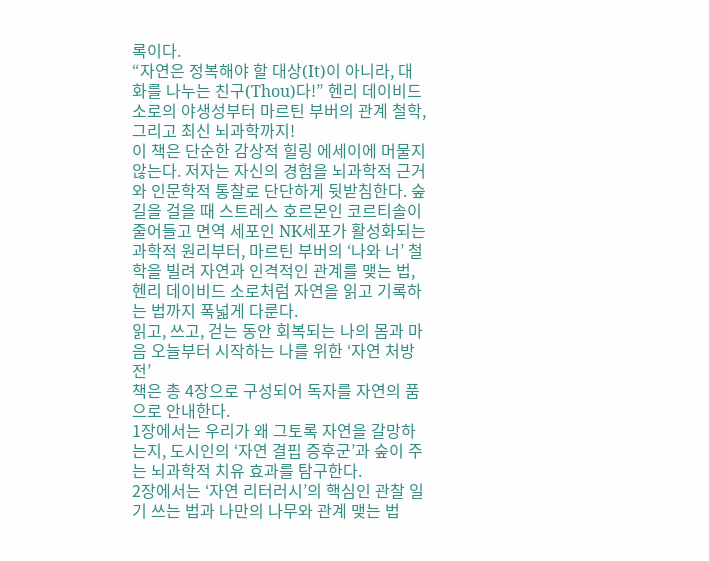록이다.
“자연은 정복해야 할 대상(It)이 아니라, 대화를 나누는 친구(Thou)다!” 헨리 데이비드 소로의 야생성부터 마르틴 부버의 관계 철학, 그리고 최신 뇌과학까지!
이 책은 단순한 감상적 힐링 에세이에 머물지 않는다. 저자는 자신의 경험을 뇌과학적 근거와 인문학적 통찰로 단단하게 뒷받침한다. 숲길을 걸을 때 스트레스 호르몬인 코르티솔이 줄어들고 면역 세포인 NK세포가 활성화되는 과학적 원리부터, 마르틴 부버의 ‘나와 너’ 철학을 빌려 자연과 인격적인 관계를 맺는 법, 헨리 데이비드 소로처럼 자연을 읽고 기록하는 법까지 폭넓게 다룬다.
읽고, 쓰고, 걷는 동안 회복되는 나의 몸과 마음 오늘부터 시작하는 나를 위한 ‘자연 처방전’
책은 총 4장으로 구성되어 독자를 자연의 품으로 안내한다.
1장에서는 우리가 왜 그토록 자연을 갈망하는지, 도시인의 ‘자연 결핍 증후군’과 숲이 주는 뇌과학적 치유 효과를 탐구한다.
2장에서는 ‘자연 리터러시’의 핵심인 관찰 일기 쓰는 법과 나만의 나무와 관계 맺는 법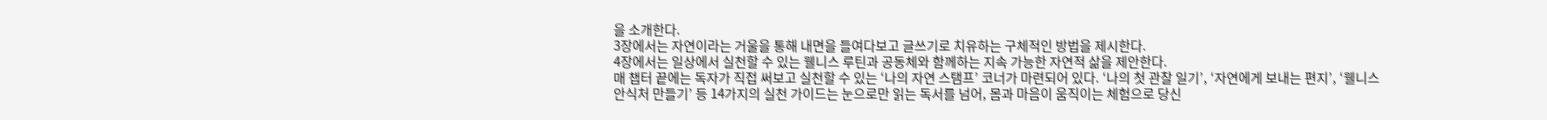을 소개한다.
3장에서는 자연이라는 거울을 통해 내면을 들여다보고 글쓰기로 치유하는 구체적인 방법을 제시한다.
4장에서는 일상에서 실천할 수 있는 웰니스 루틴과 공동체와 함께하는 지속 가능한 자연적 삶을 제안한다.
매 챕터 끝에는 독자가 직접 써보고 실천할 수 있는 ‘나의 자연 스탬프’ 코너가 마련되어 있다. ‘나의 첫 관찰 일기’, ‘자연에게 보내는 편지’, ‘웰니스 안식처 만들기’ 등 14가지의 실천 가이드는 눈으로만 읽는 독서를 넘어, 몸과 마음이 움직이는 체험으로 당신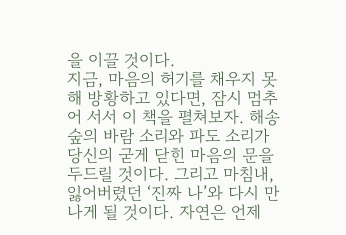을 이끌 것이다.
지금, 마음의 허기를 채우지 못해 방황하고 있다면, 잠시 멈추어 서서 이 책을 펼쳐보자. 해송 숲의 바람 소리와 파도 소리가 당신의 굳게 닫힌 마음의 문을 두드릴 것이다. 그리고 마침내, 잃어버렸던 ‘진짜 나’와 다시 만나게 될 것이다. 자연은 언제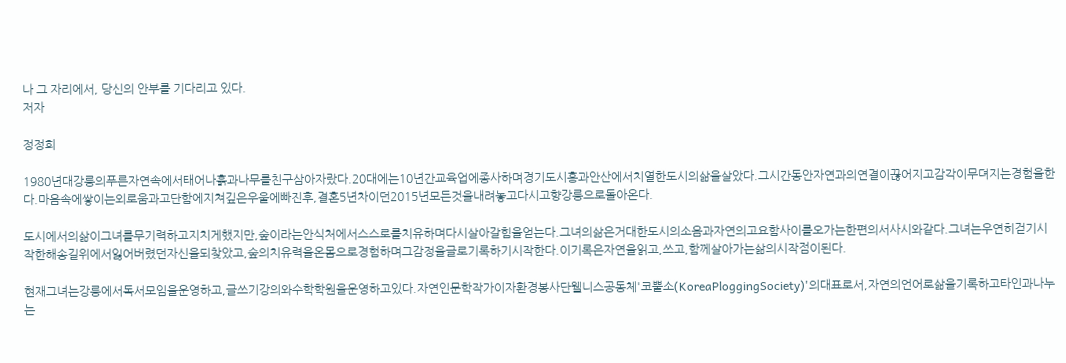나 그 자리에서, 당신의 안부를 기다리고 있다.
저자

정정희

1980년대강릉의푸른자연속에서태어나흙과나무를친구삼아자랐다.20대에는10년간교육업에종사하며경기도시흥과안산에서치열한도시의삶을살았다.그시간동안자연과의연결이끊어지고감각이무뎌지는경험을한다.마음속에쌓이는외로움과고단함에지쳐깊은우울에빠진후,결혼5년차이던2015년모든것을내려놓고다시고향강릉으로돌아온다.

도시에서의삶이그녀를무기력하고지치게했지만,숲이라는안식처에서스스로를치유하며다시살아갈힘을얻는다.그녀의삶은거대한도시의소음과자연의고요함사이를오가는한편의서사시와같다.그녀는우연히걷기시작한해송길위에서잃어버렸던자신을되찾았고,숲의치유력을온몸으로경험하며그감정을글로기록하기시작한다.이기록은자연을읽고,쓰고,함께살아가는삶의시작점이된다.

현재그녀는강릉에서독서모임을운영하고,글쓰기강의와수학학원을운영하고있다.자연인문학작가이자환경봉사단웰니스공동체'코뿔소(KoreaPloggingSociety)'의대표로서,자연의언어로삶을기록하고타인과나누는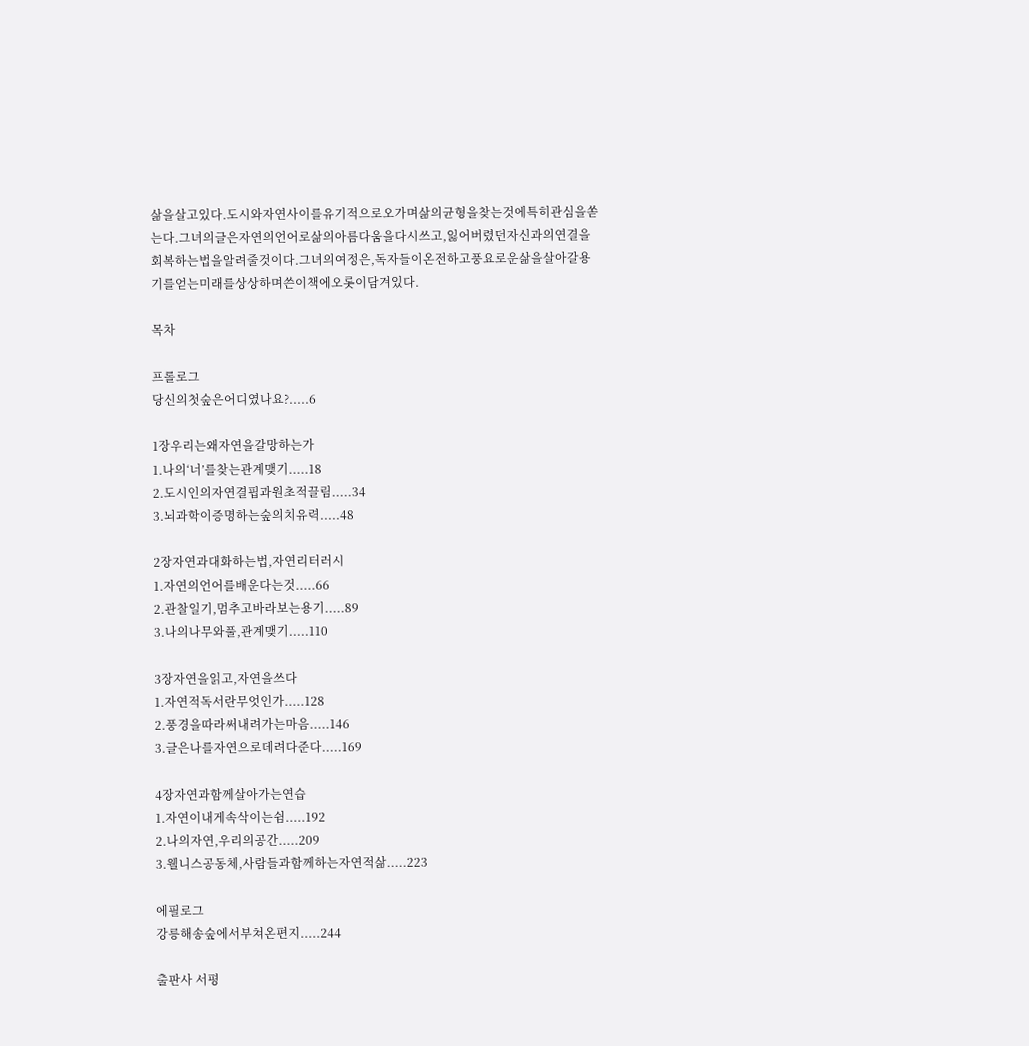삶을살고있다.도시와자연사이를유기적으로오가며삶의균형을찾는것에특히관심을쏟는다.그녀의글은자연의언어로삶의아름다움을다시쓰고,잃어버렸던자신과의연결을회복하는법을알려줄것이다.그녀의여정은,독자들이온전하고풍요로운삶을살아갈용기를얻는미래를상상하며쓴이책에오롯이담겨있다.

목차

프롤로그
당신의첫숲은어디였나요?.....6

1장우리는왜자연을갈망하는가
1.나의‘너’를찾는관계맺기.....18
2.도시인의자연결핍과원초적끌림.....34
3.뇌과학이증명하는숲의치유력.....48

2장자연과대화하는법,자연리터러시
1.자연의언어를배운다는것.....66
2.관찰일기,멈추고바라보는용기.....89
3.나의나무와풀,관계맺기.....110

3장자연을읽고,자연을쓰다
1.자연적독서란무엇인가.....128
2.풍경을따라써내려가는마음.....146
3.글은나를자연으로데려다준다.....169

4장자연과함께살아가는연습
1.자연이내게속삭이는쉼.....192
2.나의자연,우리의공간.....209
3.웰니스공동체,사람들과함께하는자연적삶.....223

에필로그
강릉해송숲에서부쳐온편지.....244

출판사 서평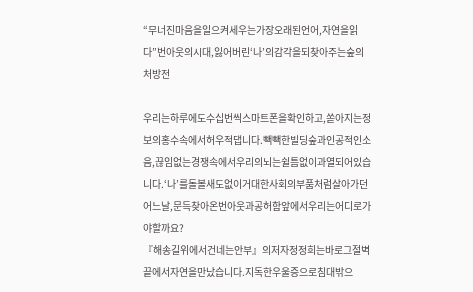“무너진마음을일으켜세우는가장오래된언어,자연을읽다”번아웃의시대,잃어버린‘나’의감각을되찾아주는숲의처방전

우리는하루에도수십번씩스마트폰을확인하고,쏟아지는정보의홍수속에서허우적댑니다.빽빽한빌딩숲과인공적인소음,끊임없는경쟁속에서우리의뇌는쉴틈없이과열되어있습니다.‘나’를돌볼새도없이거대한사회의부품처럼살아가던어느날,문득찾아온번아웃과공허함앞에서우리는어디로가야할까요?
『해송길위에서건네는안부』의저자정정희는바로그절벽끝에서자연을만났습니다.지독한우울증으로침대밖으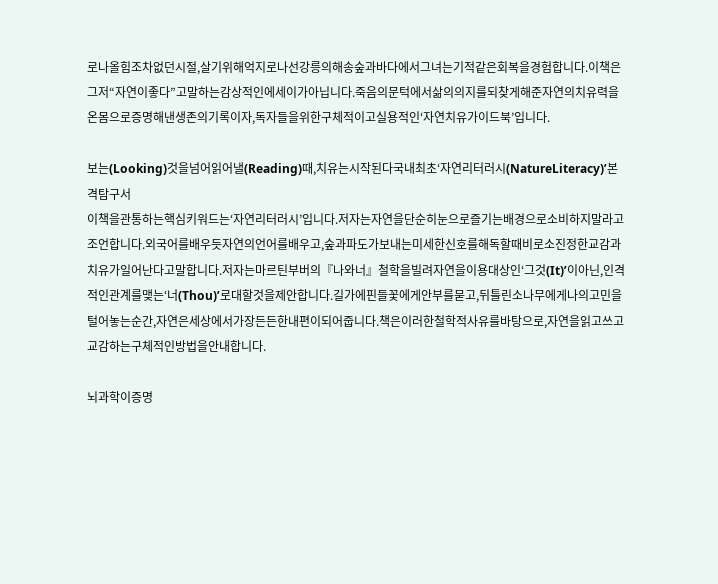로나올힘조차없던시절,살기위해억지로나선강릉의해송숲과바다에서그녀는기적같은회복을경험합니다.이책은그저“자연이좋다”고말하는감상적인에세이가아닙니다.죽음의문턱에서삶의의지를되찾게해준자연의치유력을온몸으로증명해낸생존의기록이자,독자들을위한구체적이고실용적인‘자연치유가이드북’입니다.

보는(Looking)것을넘어읽어낼(Reading)때,치유는시작된다국내최초‘자연리터러시(NatureLiteracy)’본격탐구서
이책을관통하는핵심키워드는‘자연리터러시’입니다.저자는자연을단순히눈으로즐기는배경으로소비하지말라고조언합니다.외국어를배우듯자연의언어를배우고,숲과파도가보내는미세한신호를해독할때비로소진정한교감과치유가일어난다고말합니다.저자는마르틴부버의『나와너』철학을빌려자연을이용대상인‘그것(It)’이아닌,인격적인관계를맺는‘너(Thou)’로대할것을제안합니다.길가에핀들꽃에게안부를묻고,뒤틀린소나무에게나의고민을털어놓는순간,자연은세상에서가장든든한내편이되어줍니다.책은이러한철학적사유를바탕으로,자연을읽고쓰고교감하는구체적인방법을안내합니다.

뇌과학이증명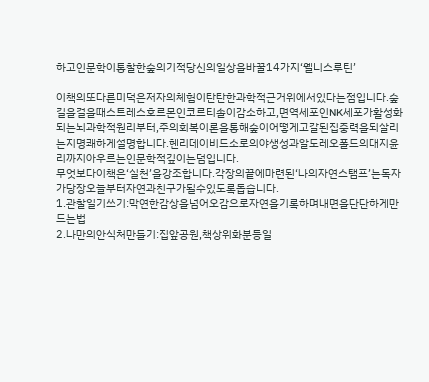하고인문학이통찰한숲의기적당신의일상을바꿀14가지‘웰니스루틴’

이책의또다른미덕은저자의체험이탄탄한과학적근거위에서있다는점입니다.숲길을걸을때스트레스호르몬인코르티솔이감소하고,면역세포인NK세포가활성화되는뇌과학적원리부터,주의회복이론을통해숲이어떻게고갈된집중력을되살리는지명쾌하게설명합니다.헨리데이비드소로의야생성과알도레오폴드의대지윤리까지아우르는인문학적깊이는덤입니다.
무엇보다이책은‘실천’을강조합니다.각장의끝에마련된‘나의자연스탬프’는독자가당장오늘부터자연과친구가될수있도록돕습니다.
1.관찰일기쓰기:막연한감상을넘어오감으로자연을기록하며내면을단단하게만드는법
2.나만의안식처만들기:집앞공원,책상위화분등일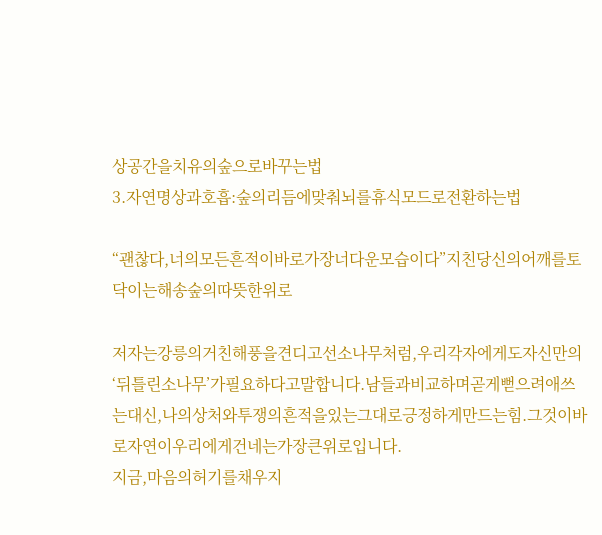상공간을치유의숲으로바꾸는법
3.자연명상과호흡:숲의리듬에맞춰뇌를휴식모드로전환하는법

“괜찮다,너의모든흔적이바로가장너다운모습이다”지친당신의어깨를토닥이는해송숲의따뜻한위로

저자는강릉의거친해풍을견디고선소나무처럼,우리각자에게도자신만의‘뒤틀린소나무’가필요하다고말합니다.남들과비교하며곧게뻗으려애쓰는대신,나의상처와투쟁의흔적을있는그대로긍정하게만드는힘.그것이바로자연이우리에게건네는가장큰위로입니다.
지금,마음의허기를채우지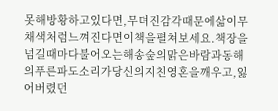못해방황하고있다면,무뎌진감각때문에삶이무채색처럼느껴진다면이책을펼쳐보세요.책장을넘길때마다불어오는해송숲의맑은바람과동해의푸른파도소리가당신의지친영혼을깨우고,잃어버렸던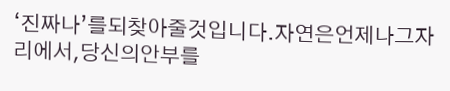‘진짜나’를되찾아줄것입니다.자연은언제나그자리에서,당신의안부를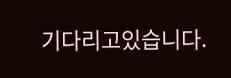기다리고있습니다.